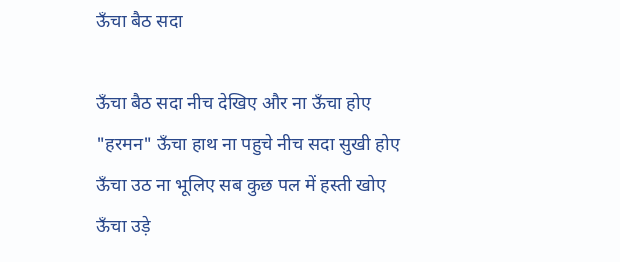ऊँचा बैठ सदा

ऊँचा बैठ सदा नीच देखिए और ना ऊँचा होए
"हरमन" ऊँचा हाथ ना पहुचे नीच सदा सुखी होए
ऊँचा उठ ना भूलिए सब कुछ पल में हस्ती खोए
ऊँचा उड़े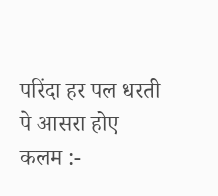परिंदा हर पल धरती पे आसरा होए
कलम :-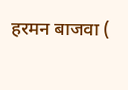हरमन बाजवा (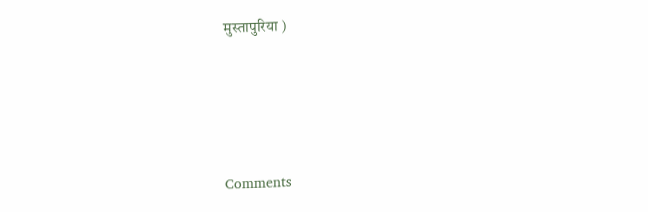मुस्तापुरिया )






Comments